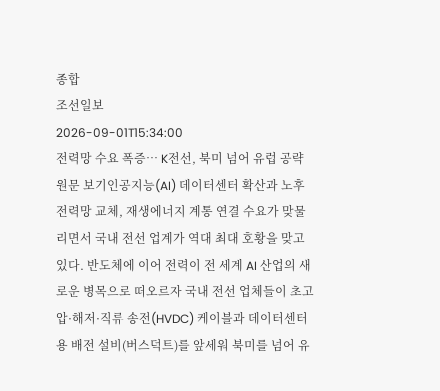종합
조선일보
2026-09-01T15:34:00
전력망 수요 폭증… K전선, 북미 넘어 유럽 공략
원문 보기인공지능(AI) 데이터센터 확산과 노후 전력망 교체, 재생에너지 계통 연결 수요가 맞물리면서 국내 전선 업계가 역대 최대 호황을 맞고 있다. 반도체에 이어 전력이 전 세계 AI 산업의 새로운 병목으로 떠오르자 국내 전선 업체들이 초고압·해저·직류 송전(HVDC) 케이블과 데이터센터용 배전 설비(버스덕트)를 앞세워 북미를 넘어 유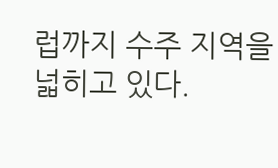럽까지 수주 지역을 넓히고 있다.